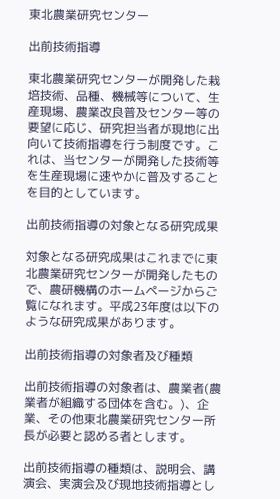東北農業研究センター

出前技術指導

東北農業研究センターが開発した栽培技術、品種、機械等について、生産現場、農業改良普及センター等の要望に応じ、研究担当者が現地に出向いて技術指導を行う制度です。これは、当センターが開発した技術等を生産現場に速やかに普及することを目的としています。

出前技術指導の対象となる研究成果

対象となる研究成果はこれまでに東北農業研究センターが開発したもので、農研機構のホームページからご覧になれます。平成23年度は以下のような研究成果があります。

出前技術指導の対象者及び種類

出前技術指導の対象者は、農業者(農業者が組織する団体を含む。)、企業、その他東北農業研究センター所長が必要と認める者とします。

出前技術指導の種類は、説明会、講演会、実演会及び現地技術指導とし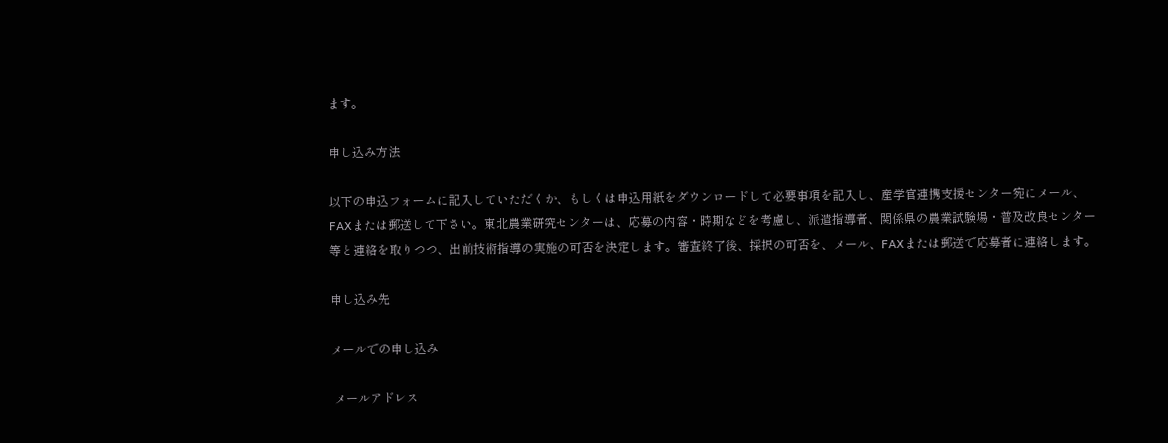ます。

申し込み方法

以下の申込フォームに記入していただくか、もしくは申込用紙をダウンロードして必要事項を記入し、産学官連携支援センター宛にメール、FAXまたは郵送して下さい。東北農業研究センターは、応募の内容・時期などを考慮し、派遣指導者、関係県の農業試験場・普及改良センター等と連絡を取りつつ、出前技術指導の実施の可否を決定します。審査終了後、採択の可否を、メール、FAXまたは郵送で応募者に連絡します。

申し込み先

メールでの申し込み

 メールアドレス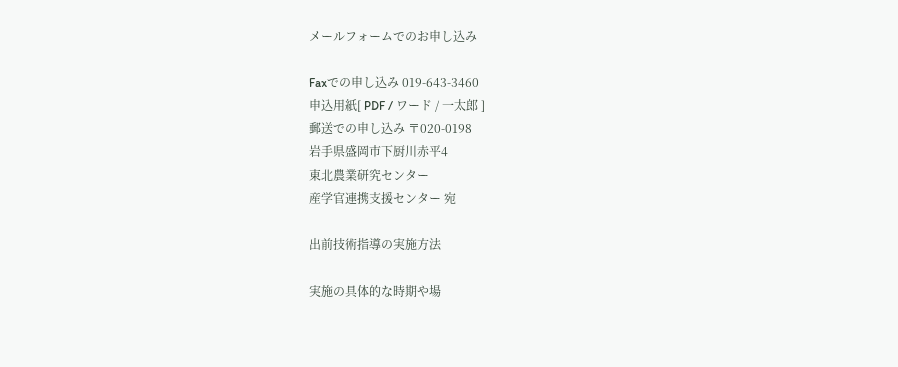メールフォームでのお申し込み

Faxでの申し込み 019-643-3460
申込用紙[ PDF / ワード / 一太郎 ]
郵送での申し込み 〒020-0198
岩手県盛岡市下厨川赤平4
東北農業研究センター
産学官連携支援センター 宛

出前技術指導の実施方法

実施の具体的な時期や場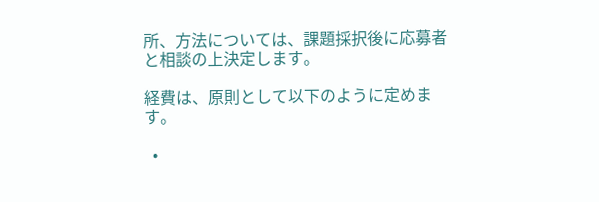所、方法については、課題採択後に応募者と相談の上決定します。

経費は、原則として以下のように定めます。

  •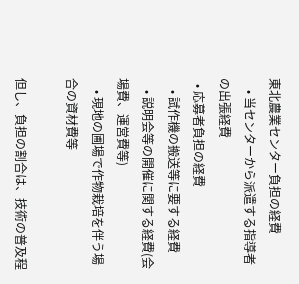東北農業センター負担の経費
    • 当センターから派遣する指導者の出張経費
  • 応募者負担の経費
    • 試作機の搬送等に要する経費
    • 説明会等の開催に関する経費(会場費、運営費等)
    • 現地の圃場で作物栽培を伴う場合の資材費等

但し、負担の割合は、技術の普及程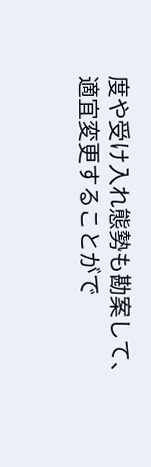度や受け入れ態勢も勘案して、適宜変更することがで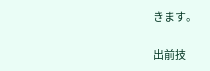きます。

出前技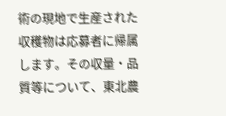術の現地で生産された収穫物は応募者に帰属します。その収量・品質等について、東北農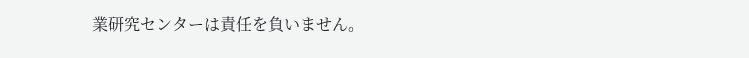業研究センターは責任を負いません。